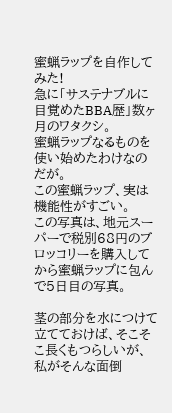蜜蝋ラップを自作してみた!
急に「サステナブルに目覚めたBBA歴」数ヶ月のワタクシ。
蜜蝋ラップなるものを使い始めたわけなのだが。
この蜜蝋ラップ、実は機能性がすごい。
この写真は、地元スーパーで税別68円のブロッコリーを購入してから蜜蝋ラップに包んで5日目の写真。

茎の部分を水につけて立てておけば、そこそこ長くもつらしいが、私がそんな面倒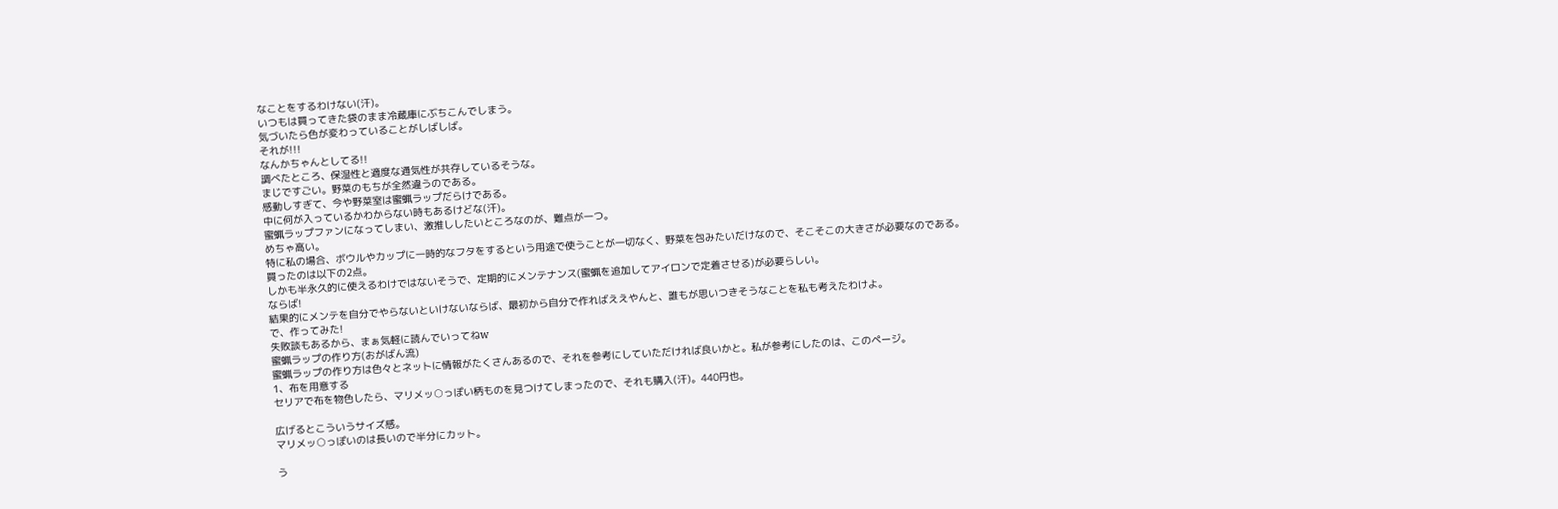なことをするわけない(汗)。
いつもは買ってきた袋のまま冷蔵庫にぶちこんでしまう。
気づいたら色が変わっていることがしばしば。
それが!!!
なんかちゃんとしてる!!
調べたところ、保湿性と適度な通気性が共存しているそうな。
まじですごい。野菜のもちが全然違うのである。
感動しすぎて、今や野菜室は蜜蝋ラップだらけである。
中に何が入っているかわからない時もあるけどな(汗)。
蜜蝋ラップファンになってしまい、激推ししたいところなのが、難点が一つ。
めちゃ高い。
特に私の場合、ボウルやカップに一時的なフタをするという用途で使うことが一切なく、野菜を包みたいだけなので、そこそこの大きさが必要なのである。
買ったのは以下の2点。
しかも半永久的に使えるわけではないそうで、定期的にメンテナンス(蜜蝋を追加してアイロンで定着させる)が必要らしい。
ならば!
結果的にメンテを自分でやらないといけないならば、最初から自分で作ればええやんと、誰もが思いつきそうなことを私も考えたわけよ。
で、作ってみた!
失敗談もあるから、まぁ気軽に読んでいってねw
蜜蝋ラップの作り方(おがばん流)
蜜蝋ラップの作り方は色々とネットに情報がたくさんあるので、それを参考にしていただければ良いかと。私が参考にしたのは、このページ。
1、布を用意する
セリアで布を物色したら、マリメッ○っぽい柄ものを見つけてしまったので、それも購入(汗)。440円也。

広げるとこういうサイズ感。
マリメッ○っぽいのは長いので半分にカット。

う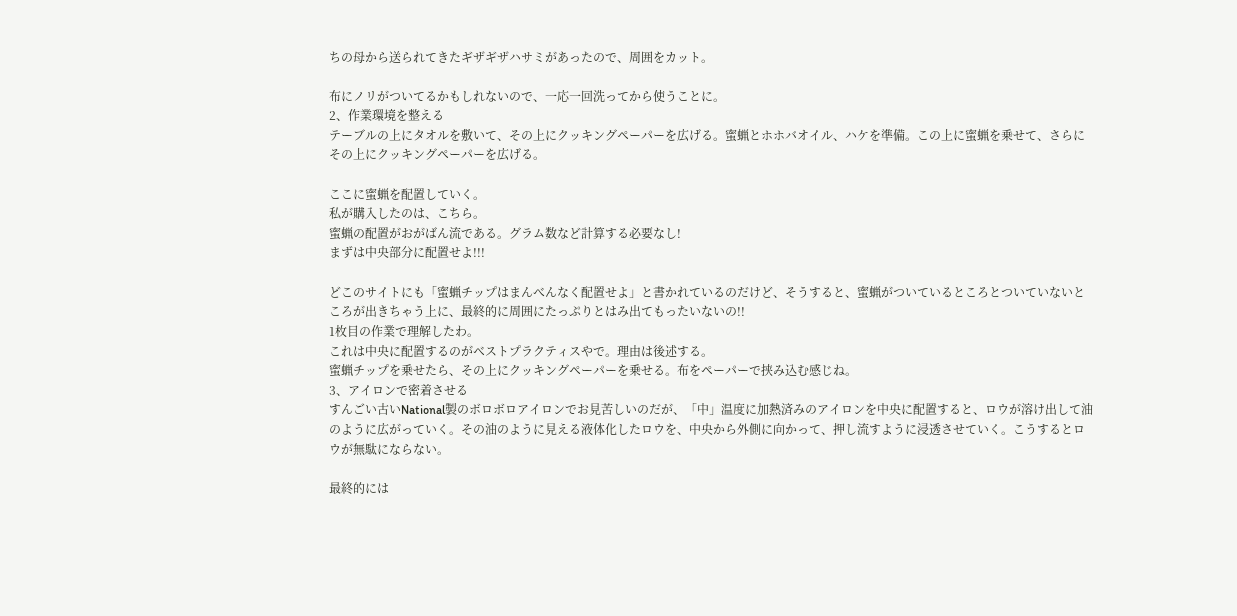ちの母から送られてきたギザギザハサミがあったので、周囲をカット。

布にノリがついてるかもしれないので、一応一回洗ってから使うことに。
2、作業環境を整える
テーブルの上にタオルを敷いて、その上にクッキングペーパーを広げる。蜜蝋とホホバオイル、ハケを準備。この上に蜜蝋を乗せて、さらにその上にクッキングペーパーを広げる。

ここに蜜蝋を配置していく。
私が購入したのは、こちら。
蜜蝋の配置がおがばん流である。グラム数など計算する必要なし!
まずは中央部分に配置せよ!!!

どこのサイトにも「蜜蝋チップはまんべんなく配置せよ」と書かれているのだけど、そうすると、蜜蝋がついているところとついていないところが出きちゃう上に、最終的に周囲にたっぷりとはみ出てもったいないの!!
1枚目の作業で理解したわ。
これは中央に配置するのがベストプラクティスやで。理由は後述する。
蜜蝋チップを乗せたら、その上にクッキングペーパーを乗せる。布をペーパーで挟み込む感じね。
3、アイロンで密着させる
すんごい古いNational製のボロボロアイロンでお見苦しいのだが、「中」温度に加熱済みのアイロンを中央に配置すると、ロウが溶け出して油のように広がっていく。その油のように見える液体化したロウを、中央から外側に向かって、押し流すように浸透させていく。こうするとロウが無駄にならない。

最終的には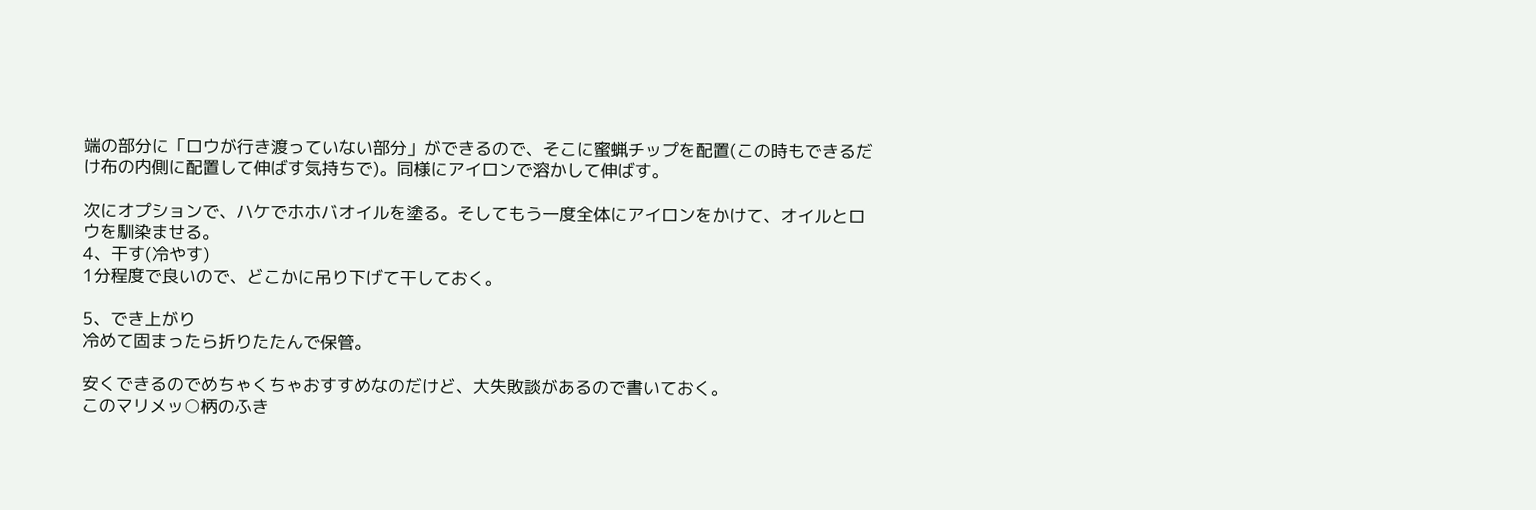端の部分に「ロウが行き渡っていない部分」ができるので、そこに蜜蝋チップを配置(この時もできるだけ布の内側に配置して伸ばす気持ちで)。同様にアイロンで溶かして伸ばす。

次にオプションで、ハケでホホバオイルを塗る。そしてもう一度全体にアイロンをかけて、オイルとロウを馴染ませる。
4、干す(冷やす)
1分程度で良いので、どこかに吊り下げて干しておく。

5、でき上がり
冷めて固まったら折りたたんで保管。

安くできるのでめちゃくちゃおすすめなのだけど、大失敗談があるので書いておく。
このマリメッ○柄のふき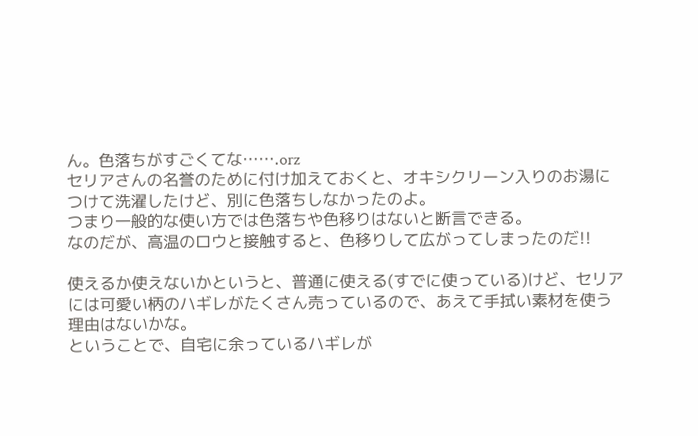ん。色落ちがすごくてな…….orz
セリアさんの名誉のために付け加えておくと、オキシクリーン入りのお湯につけて洗濯したけど、別に色落ちしなかったのよ。
つまり一般的な使い方では色落ちや色移りはないと断言できる。
なのだが、高温のロウと接触すると、色移りして広がってしまったのだ!!

使えるか使えないかというと、普通に使える(すでに使っている)けど、セリアには可愛い柄のハギレがたくさん売っているので、あえて手拭い素材を使う理由はないかな。
ということで、自宅に余っているハギレが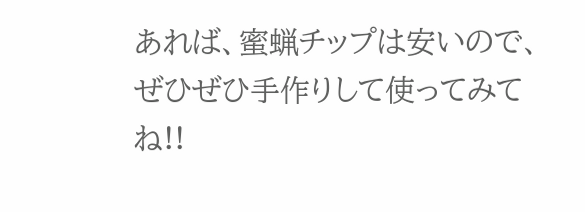あれば、蜜蝋チップは安いので、ぜひぜひ手作りして使ってみてね!!